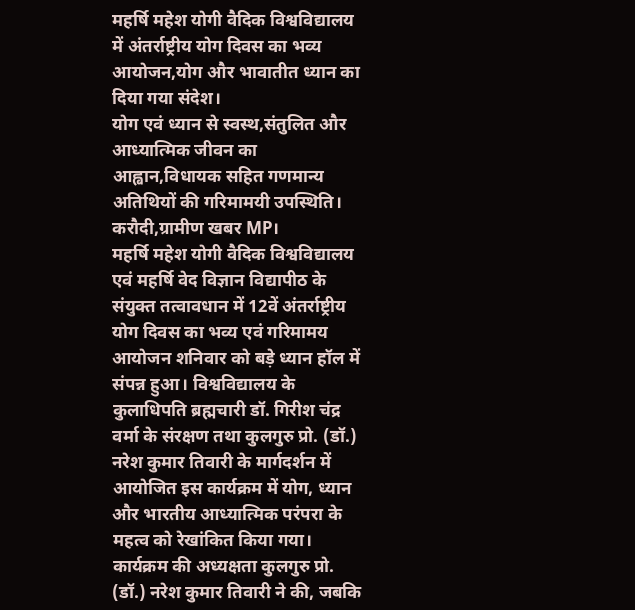महर्षि महेश योगी वैदिक विश्वविद्यालय में अंतर्राष्ट्रीय योग दिवस का भव्य आयोजन,योग और भावातीत ध्यान का दिया गया संदेश।
योग एवं ध्यान से स्वस्थ,संतुलित और आध्यात्मिक जीवन का आह्वान,विधायक सहित गणमान्य अतिथियों की गरिमामयी उपस्थिति।
करौदी,ग्रामीण खबर MP।
महर्षि महेश योगी वैदिक विश्वविद्यालय एवं महर्षि वेद विज्ञान विद्यापीठ के संयुक्त तत्वावधान में 12वें अंतर्राष्ट्रीय योग दिवस का भव्य एवं गरिमामय आयोजन शनिवार को बड़े ध्यान हॉल में संपन्न हुआ। विश्वविद्यालय के कुलाधिपति ब्रह्मचारी डॉ. गिरीश चंद्र वर्मा के संरक्षण तथा कुलगुरु प्रो. (डॉ.) नरेश कुमार तिवारी के मार्गदर्शन में आयोजित इस कार्यक्रम में योग, ध्यान और भारतीय आध्यात्मिक परंपरा के महत्व को रेखांकित किया गया।
कार्यक्रम की अध्यक्षता कुलगुरु प्रो. (डॉ.) नरेश कुमार तिवारी ने की, जबकि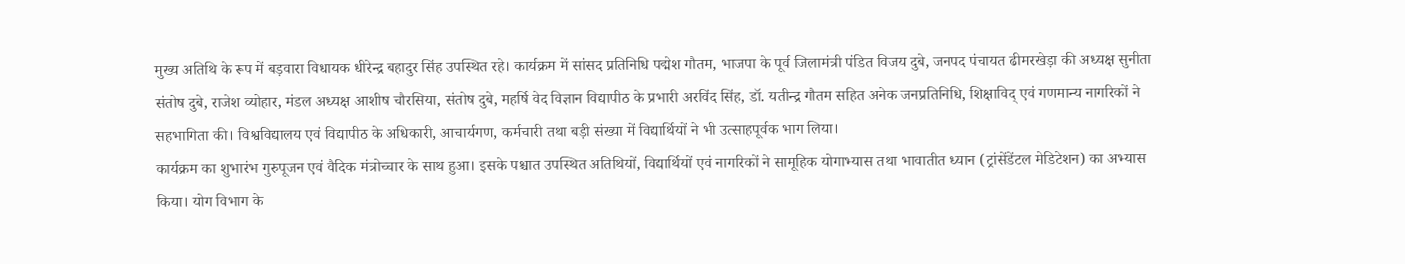मुख्य अतिथि के रूप में बड़वारा विधायक धीरेन्द्र बहादुर सिंह उपस्थित रहे। कार्यक्रम में सांसद प्रतिनिधि पद्मेश गौतम, भाजपा के पूर्व जिलामंत्री पंडित विजय दुबे, जनपद पंचायत ढीमरखेड़ा की अध्यक्ष सुनीता संतोष दुबे, राजेश व्योहार, मंडल अध्यक्ष आशीष चौरसिया, संतोष दुबे, महर्षि वेद विज्ञान विद्यापीठ के प्रभारी अरविंद सिंह, डॉ. यतीन्द्र गौतम सहित अनेक जनप्रतिनिधि, शिक्षाविद् एवं गणमान्य नागरिकों ने सहभागिता की। विश्वविद्यालय एवं विद्यापीठ के अधिकारी, आचार्यगण, कर्मचारी तथा बड़ी संख्या में विद्यार्थियों ने भी उत्साहपूर्वक भाग लिया।
कार्यक्रम का शुभारंभ गुरुपूजन एवं वैदिक मंत्रोच्चार के साथ हुआ। इसके पश्चात उपस्थित अतिथियों, विद्यार्थियों एवं नागरिकों ने सामूहिक योगाभ्यास तथा भावातीत ध्यान (ट्रांसेंडेंटल मेडिटेशन) का अभ्यास किया। योग विभाग के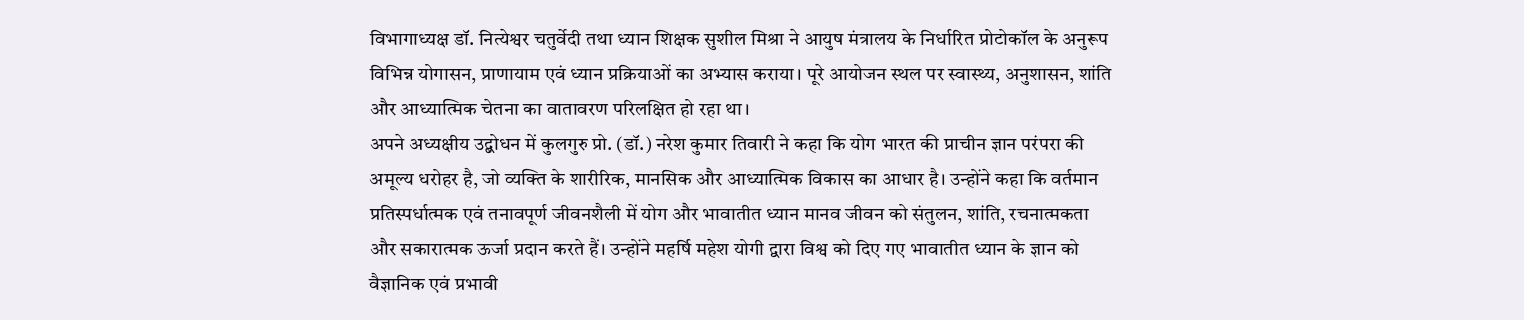विभागाध्यक्ष डॉ. नित्येश्वर चतुर्वेदी तथा ध्यान शिक्षक सुशील मिश्रा ने आयुष मंत्रालय के निर्धारित प्रोटोकॉल के अनुरूप विभिन्न योगासन, प्राणायाम एवं ध्यान प्रक्रियाओं का अभ्यास कराया। पूरे आयोजन स्थल पर स्वास्थ्य, अनुशासन, शांति और आध्यात्मिक चेतना का वातावरण परिलक्षित हो रहा था।
अपने अध्यक्षीय उद्बोधन में कुलगुरु प्रो. (डॉ.) नरेश कुमार तिवारी ने कहा कि योग भारत की प्राचीन ज्ञान परंपरा की अमूल्य धरोहर है, जो व्यक्ति के शारीरिक, मानसिक और आध्यात्मिक विकास का आधार है। उन्होंने कहा कि वर्तमान प्रतिस्पर्धात्मक एवं तनावपूर्ण जीवनशैली में योग और भावातीत ध्यान मानव जीवन को संतुलन, शांति, रचनात्मकता और सकारात्मक ऊर्जा प्रदान करते हैं। उन्होंने महर्षि महेश योगी द्वारा विश्व को दिए गए भावातीत ध्यान के ज्ञान को वैज्ञानिक एवं प्रभावी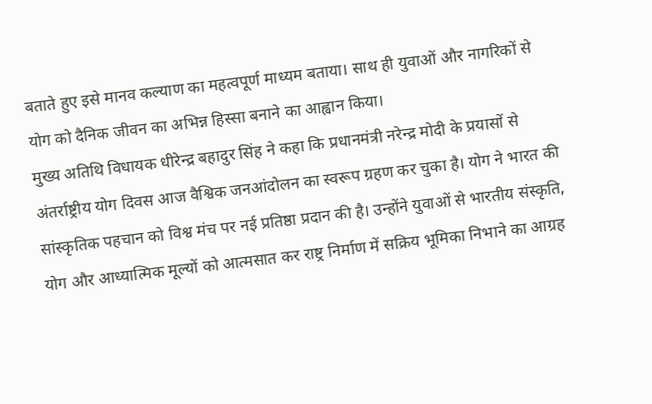बताते हुए इसे मानव कल्याण का महत्वपूर्ण माध्यम बताया। साथ ही युवाओं और नागरिकों से योग को दैनिक जीवन का अभिन्न हिस्सा बनाने का आह्वान किया।
मुख्य अतिथि विधायक धीरेन्द्र बहादुर सिंह ने कहा कि प्रधानमंत्री नरेन्द्र मोदी के प्रयासों से अंतर्राष्ट्रीय योग दिवस आज वैश्विक जनआंदोलन का स्वरूप ग्रहण कर चुका है। योग ने भारत की सांस्कृतिक पहचान को विश्व मंच पर नई प्रतिष्ठा प्रदान की है। उन्होंने युवाओं से भारतीय संस्कृति, योग और आध्यात्मिक मूल्यों को आत्मसात कर राष्ट्र निर्माण में सक्रिय भूमिका निभाने का आग्रह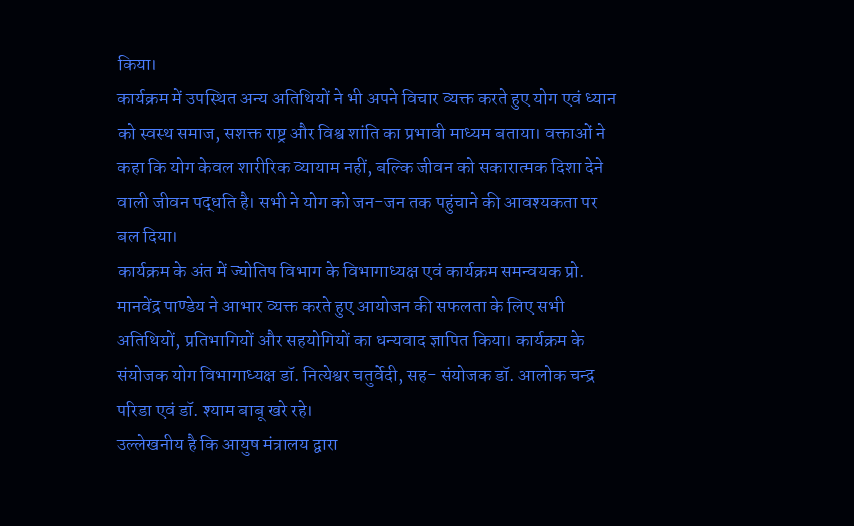किया।
कार्यक्रम में उपस्थित अन्य अतिथियों ने भी अपने विचार व्यक्त करते हुए योग एवं ध्यान को स्वस्थ समाज, सशक्त राष्ट्र और विश्व शांति का प्रभावी माध्यम बताया। वक्ताओं ने कहा कि योग केवल शारीरिक व्यायाम नहीं, बल्कि जीवन को सकारात्मक दिशा देने वाली जीवन पद्धति है। सभी ने योग को जन-जन तक पहुंचाने की आवश्यकता पर बल दिया।
कार्यक्रम के अंत में ज्योतिष विभाग के विभागाध्यक्ष एवं कार्यक्रम समन्वयक प्रो. मानवेंद्र पाण्डेय ने आभार व्यक्त करते हुए आयोजन की सफलता के लिए सभी अतिथियों, प्रतिभागियों और सहयोगियों का धन्यवाद ज्ञापित किया। कार्यक्रम के संयोजक योग विभागाध्यक्ष डॉ. नित्येश्वर चतुर्वेदी, सह- संयोजक डॉ. आलोक चन्द्र परिडा एवं डॉ. श्याम बाबू खरे रहे।
उल्लेखनीय है कि आयुष मंत्रालय द्वारा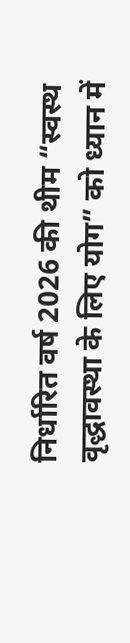निर्धारित वर्ष 2026 की थीम “स्वस्थ वृद्धावस्था के लिए योग” को ध्यान में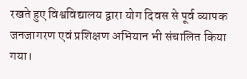रखते हुए विश्वविद्यालय द्वारा योग दिवस से पूर्व व्यापक जनजागरण एवं प्रशिक्षण अभियान भी संचालित किया गया।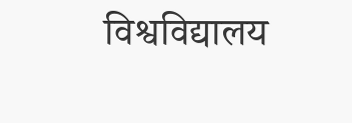विश्वविद्यालय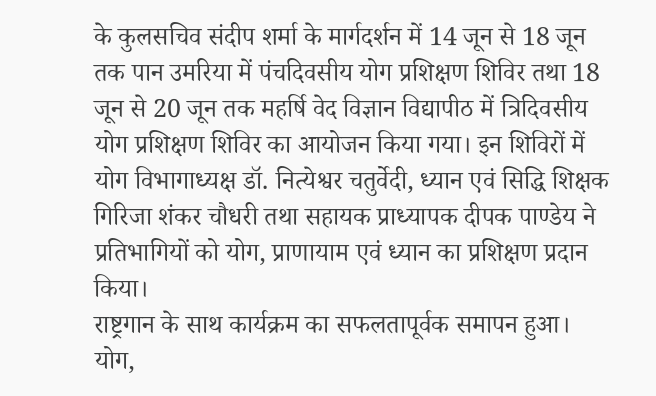के कुलसचिव संदीप शर्मा के मार्गदर्शन में 14 जून से 18 जून तक पान उमरिया में पंचदिवसीय योग प्रशिक्षण शिविर तथा 18 जून से 20 जून तक महर्षि वेद विज्ञान विद्यापीठ में त्रिदिवसीय योग प्रशिक्षण शिविर का आयोजन किया गया। इन शिविरों में योग विभागाध्यक्ष डॉ. नित्येश्वर चतुर्वेदी, ध्यान एवं सिद्धि शिक्षक गिरिजा शंकर चौधरी तथा सहायक प्राध्यापक दीपक पाण्डेय ने प्रतिभागियों को योग, प्राणायाम एवं ध्यान का प्रशिक्षण प्रदान किया।
राष्ट्रगान के साथ कार्यक्रम का सफलतापूर्वक समापन हुआ। योग,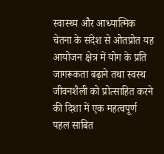स्वास्थ्य और आध्यात्मिक चेतना के संदेश से ओतप्रोत यह आयोजन क्षेत्र में योग के प्रति जागरूकता बढ़ाने तथा स्वस्थ जीवनशैली को प्रोत्साहित करने की दिशा में एक महत्वपूर्ण पहल साबित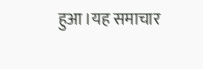हुआ।यह समाचार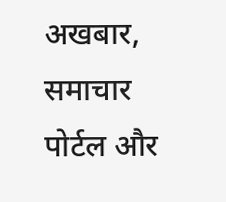अखबार, समाचार पोर्टल और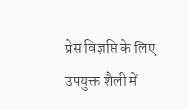प्रेस विज्ञप्ति के लिए उपयुक्त शैली में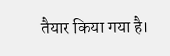तैयार किया गया है।